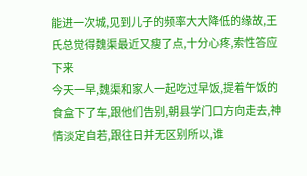能进一次城,见到儿子的频率大大降低的缘故,王氏总觉得魏渠最近又瘦了点,十分心疼,索性答应下来
今天一早,魏渠和家人一起吃过早饭,提着午饭的食盒下了车,跟他们告别,朝县学门口方向走去,神情淡定自若,跟往日并无区别所以,谁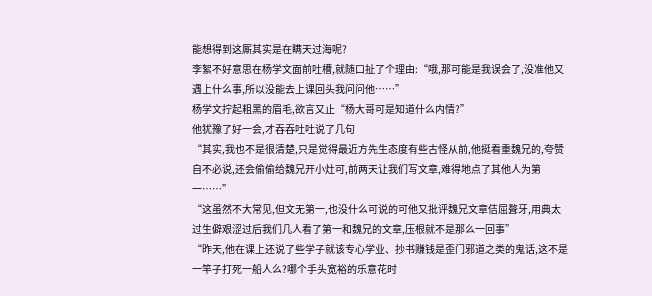能想得到这厮其实是在瞒天过海呢?
李絮不好意思在杨学文面前吐槽,就随口扯了个理由:“哦,那可能是我误会了,没准他又遇上什么事,所以没能去上课回头我问问他……”
杨学文拧起粗黑的眉毛,欲言又止“杨大哥可是知道什么内情?”
他犹豫了好一会,才吞吞吐吐说了几句
“其实,我也不是很清楚,只是觉得最近方先生态度有些古怪从前,他挺看重魏兄的,夸赞自不必说,还会偷偷给魏兄开小灶可,前两天让我们写文章,难得地点了其他人为第一……”
“这虽然不大常见,但文无第一,也没什么可说的可他又批评魏兄文章佶屈聱牙,用典太过生僻艰涩过后我们几人看了第一和魏兄的文章,压根就不是那么一回事”
“昨天,他在课上还说了些学子就该专心学业、抄书赚钱是歪门邪道之类的鬼话,这不是一竿子打死一船人么?哪个手头宽裕的乐意花时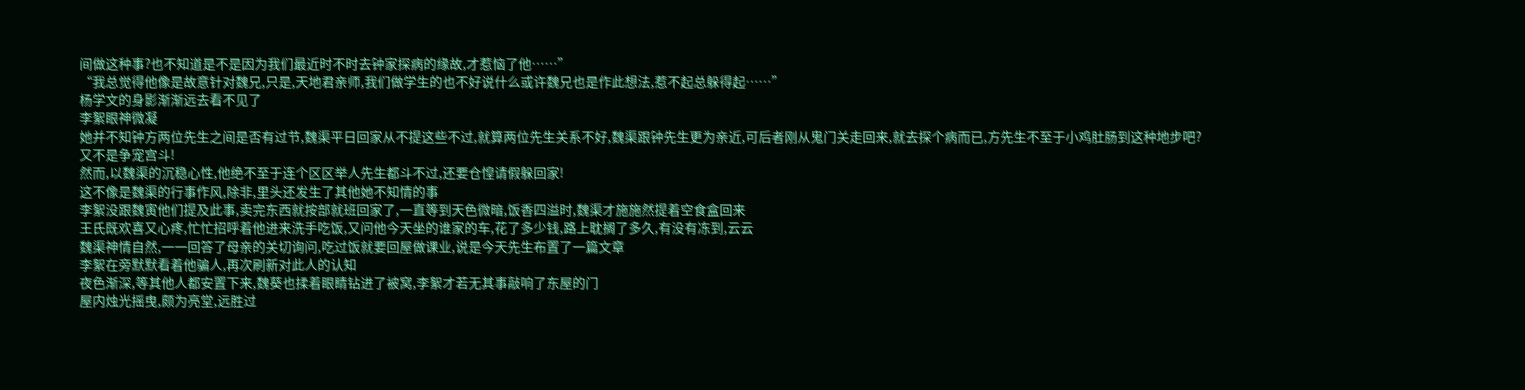间做这种事?也不知道是不是因为我们最近时不时去钟家探病的缘故,才惹恼了他……”
“我总觉得他像是故意针对魏兄,只是,天地君亲师,我们做学生的也不好说什么或许魏兄也是作此想法,惹不起总躲得起……”
杨学文的身影渐渐远去看不见了
李絮眼神微凝
她并不知钟方两位先生之间是否有过节,魏渠平日回家从不提这些不过,就算两位先生关系不好,魏渠跟钟先生更为亲近,可后者刚从鬼门关走回来,就去探个病而已,方先生不至于小鸡肚肠到这种地步吧?
又不是争宠宫斗!
然而,以魏渠的沉稳心性,他绝不至于连个区区举人先生都斗不过,还要仓惶请假躲回家!
这不像是魏渠的行事作风,除非,里头还发生了其他她不知情的事
李絮没跟魏寅他们提及此事,卖完东西就按部就班回家了,一直等到天色微暗,饭香四溢时,魏渠才施施然提着空食盒回来
王氏既欢喜又心疼,忙忙招呼着他进来洗手吃饭,又问他今天坐的谁家的车,花了多少钱,路上耽搁了多久,有没有冻到,云云
魏渠神情自然,一一回答了母亲的关切询问,吃过饭就要回屋做课业,说是今天先生布置了一篇文章
李絮在旁默默看着他骗人,再次刷新对此人的认知
夜色渐深,等其他人都安置下来,魏葵也揉着眼睛钻进了被窝,李絮才若无其事敲响了东屋的门
屋内烛光摇曳,颇为亮堂,远胜过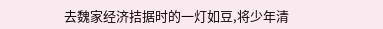去魏家经济拮据时的一灯如豆,将少年清